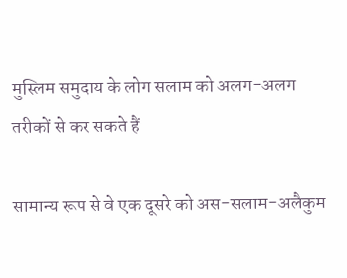मुस्लिम समुदाय के लोग सलाम को अलग-अलग तरीकों से कर सकते हैं

सामान्य रूप से वे एक दूसरे को अस-सलाम-अलैकुम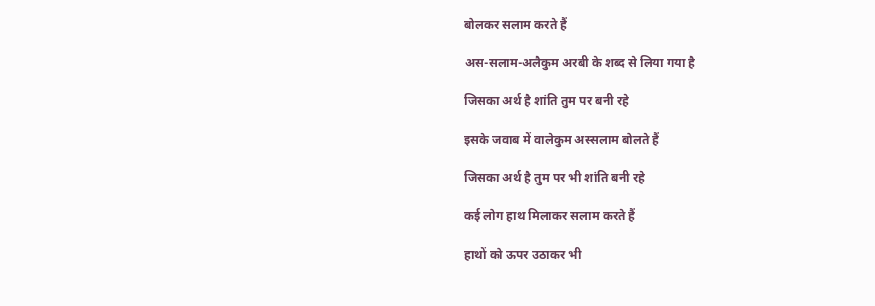बोलकर सलाम करते हैं

अस-सलाम-अलैकुम अरबी के शब्द से लिया गया है

जिसका अर्थ है शांति तुम पर बनी रहे

इसके जवाब में वालेकुम अस्सलाम बोलते हैं

जिसका अर्थ है तुम पर भी शांति बनी रहे

कई लोग हाथ मिलाकर सलाम करते हैं

हाथों को ऊपर उठाकर भी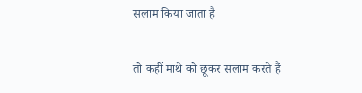सलाम किया जाता है

तो कहीं माथे को छूकर सलाम करते हैं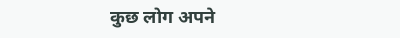कुछ लोग अपने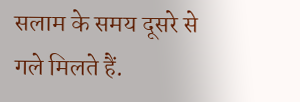सलाम के समय दूसरे से गले मिलते हैं.